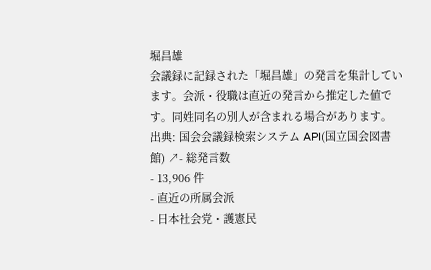堀昌雄
会議録に記録された「堀昌雄」の発言を集計しています。会派・役職は直近の発言から推定した値です。同姓同名の別人が含まれる場合があります。
出典: 国会会議録検索システム API(国立国会図書館) ↗- 総発言数
- 13,906 件
- 直近の所属会派
- 日本社会党・護憲民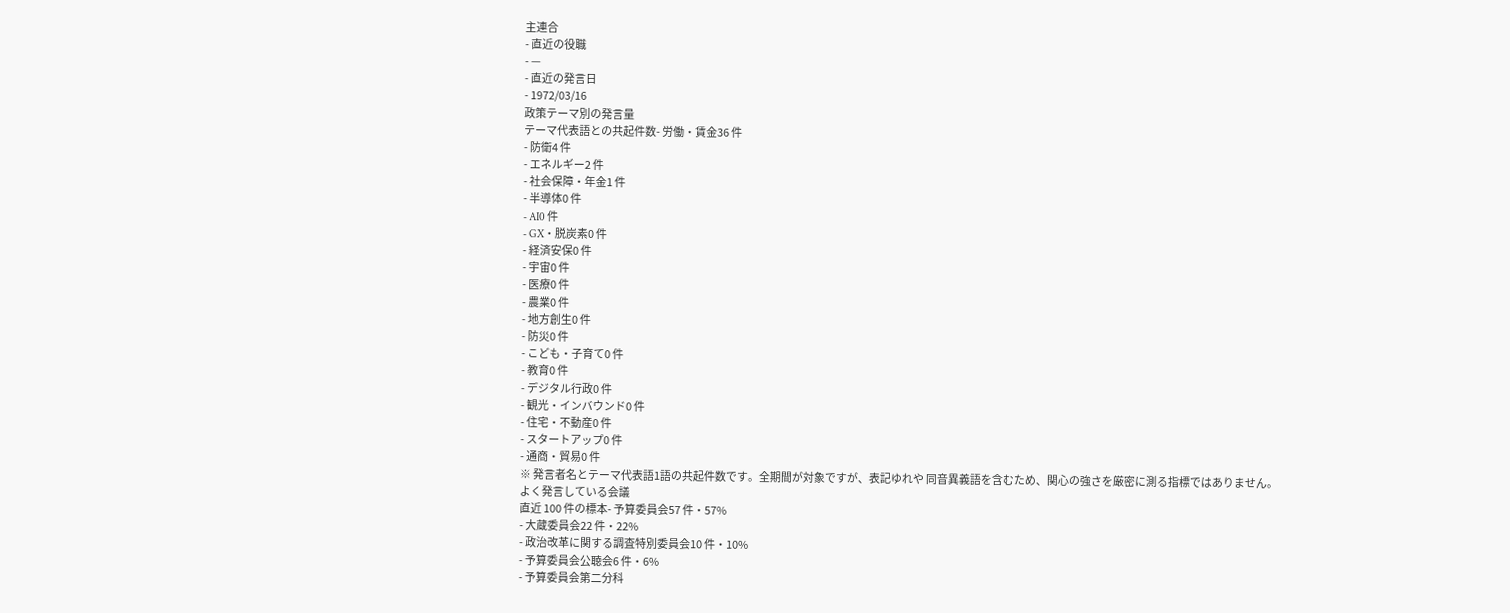主連合
- 直近の役職
- —
- 直近の発言日
- 1972/03/16
政策テーマ別の発言量
テーマ代表語との共起件数- 労働・賃金36 件
- 防衛4 件
- エネルギー2 件
- 社会保障・年金1 件
- 半導体0 件
- AI0 件
- GX・脱炭素0 件
- 経済安保0 件
- 宇宙0 件
- 医療0 件
- 農業0 件
- 地方創生0 件
- 防災0 件
- こども・子育て0 件
- 教育0 件
- デジタル行政0 件
- 観光・インバウンド0 件
- 住宅・不動産0 件
- スタートアップ0 件
- 通商・貿易0 件
※ 発言者名とテーマ代表語1語の共起件数です。全期間が対象ですが、表記ゆれや 同音異義語を含むため、関心の強さを厳密に測る指標ではありません。
よく発言している会議
直近 100 件の標本- 予算委員会57 件・57%
- 大蔵委員会22 件・22%
- 政治改革に関する調査特別委員会10 件・10%
- 予算委員会公聴会6 件・6%
- 予算委員会第二分科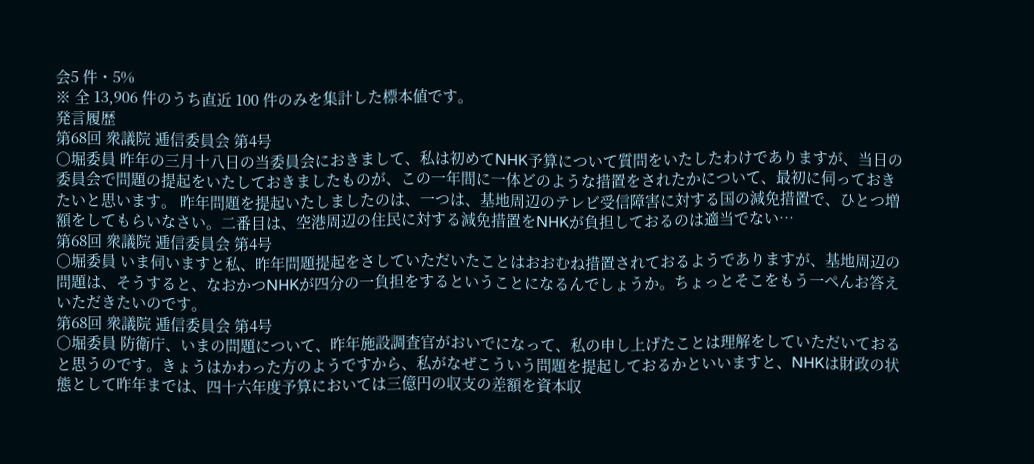会5 件・5%
※ 全 13,906 件のうち直近 100 件のみを集計した標本値です。
発言履歴
第68回 衆議院 逓信委員会 第4号
○堀委員 昨年の三月十八日の当委員会におきまして、私は初めてNHK予算について質問をいたしたわけでありますが、当日の委員会で問題の提起をいたしておきましたものが、この一年間に一体どのような措置をされたかについて、最初に伺っておきたいと思います。 昨年問題を提起いたしましたのは、一つは、基地周辺のテレビ受信障害に対する国の減免措置で、ひとつ増額をしてもらいなさい。二番目は、空港周辺の住民に対する減免措置をNHKが負担しておるのは適当でない…
第68回 衆議院 逓信委員会 第4号
○堀委員 いま伺いますと私、昨年問題提起をさしていただいたことはおおむね措置されておるようでありますが、基地周辺の問題は、そうすると、なおかつNHKが四分の一負担をするということになるんでしょうか。ちょっとそこをもう一ぺんお答えいただきたいのです。
第68回 衆議院 逓信委員会 第4号
○堀委員 防衛庁、いまの問題について、昨年施設調査官がおいでになって、私の申し上げたことは理解をしていただいておると思うのです。きょうはかわった方のようですから、私がなぜこういう問題を提起しておるかといいますと、NHKは財政の状態として昨年までは、四十六年度予算においては三億円の収支の差額を資本収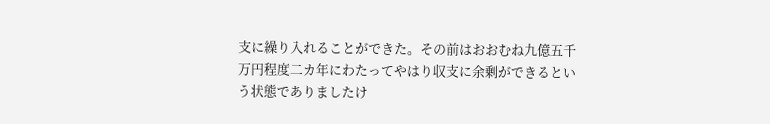支に繰り入れることができた。その前はおおむね九億五千万円程度二カ年にわたってやはり収支に余剰ができるという状態でありましたけ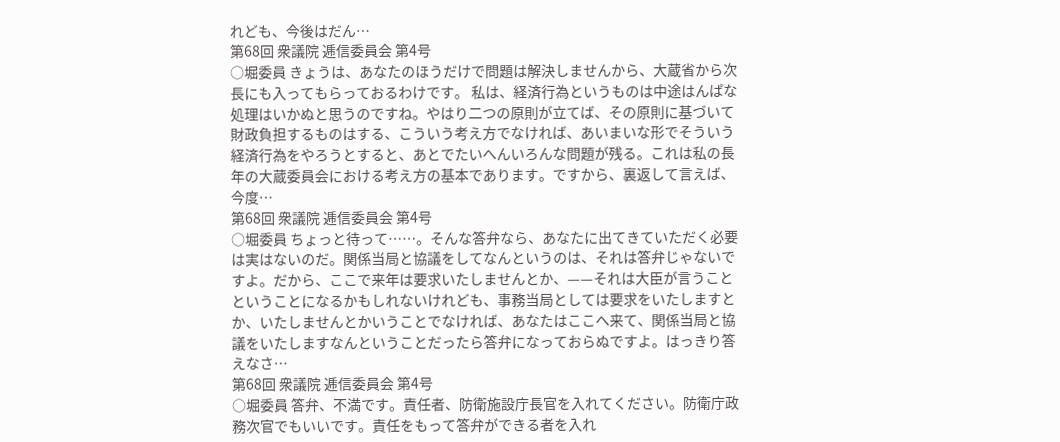れども、今後はだん…
第68回 衆議院 逓信委員会 第4号
○堀委員 きょうは、あなたのほうだけで問題は解決しませんから、大蔵省から次長にも入ってもらっておるわけです。 私は、経済行為というものは中途はんぱな処理はいかぬと思うのですね。やはり二つの原則が立てば、その原則に基づいて財政負担するものはする、こういう考え方でなければ、あいまいな形でそういう経済行為をやろうとすると、あとでたいへんいろんな問題が残る。これは私の長年の大蔵委員会における考え方の基本であります。ですから、裏返して言えば、今度…
第68回 衆議院 逓信委員会 第4号
○堀委員 ちょっと待って……。そんな答弁なら、あなたに出てきていただく必要は実はないのだ。関係当局と協議をしてなんというのは、それは答弁じゃないですよ。だから、ここで来年は要求いたしませんとか、——それは大臣が言うことということになるかもしれないけれども、事務当局としては要求をいたしますとか、いたしませんとかいうことでなければ、あなたはここへ来て、関係当局と協議をいたしますなんということだったら答弁になっておらぬですよ。はっきり答えなさ…
第68回 衆議院 逓信委員会 第4号
○堀委員 答弁、不満です。責任者、防衛施設庁長官を入れてください。防衛庁政務次官でもいいです。責任をもって答弁ができる者を入れ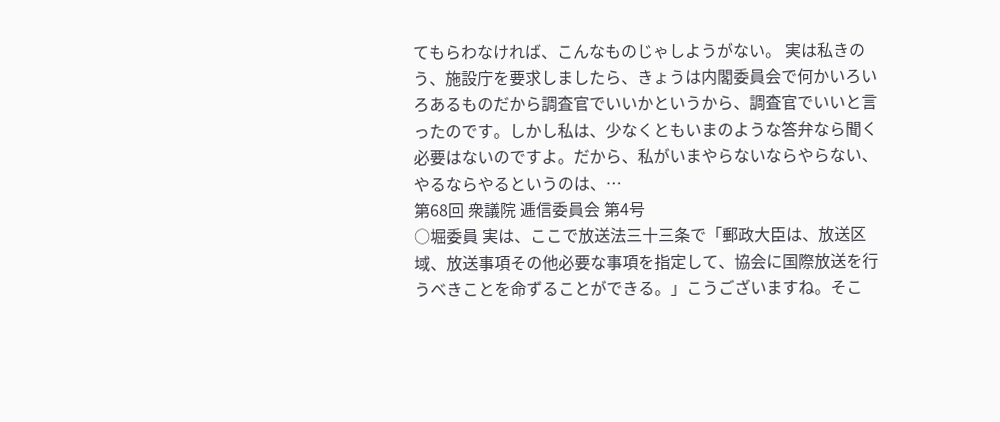てもらわなければ、こんなものじゃしようがない。 実は私きのう、施設庁を要求しましたら、きょうは内閣委員会で何かいろいろあるものだから調査官でいいかというから、調査官でいいと言ったのです。しかし私は、少なくともいまのような答弁なら聞く必要はないのですよ。だから、私がいまやらないならやらない、やるならやるというのは、…
第68回 衆議院 逓信委員会 第4号
○堀委員 実は、ここで放送法三十三条で「郵政大臣は、放送区域、放送事項その他必要な事項を指定して、協会に国際放送を行うべきことを命ずることができる。」こうございますね。そこ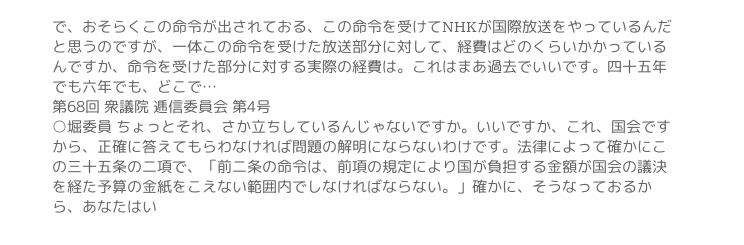で、おそらくこの命令が出されておる、この命令を受けてNHKが国際放送をやっているんだと思うのですが、一体この命令を受けた放送部分に対して、経費はどのくらいかかっているんですか、命令を受けた部分に対する実際の経費は。これはまあ過去でいいです。四十五年でも六年でも、どこで…
第68回 衆議院 逓信委員会 第4号
○堀委員 ちょっとそれ、さか立ちしているんじゃないですか。いいですか、これ、国会ですから、正確に答えてもらわなければ問題の解明にならないわけです。法律によって確かにこの三十五条の二項で、「前二条の命令は、前項の規定により国が負担する金額が国会の議決を経た予算の金紙をこえない範囲内でしなければならない。」確かに、そうなっておるから、あなたはい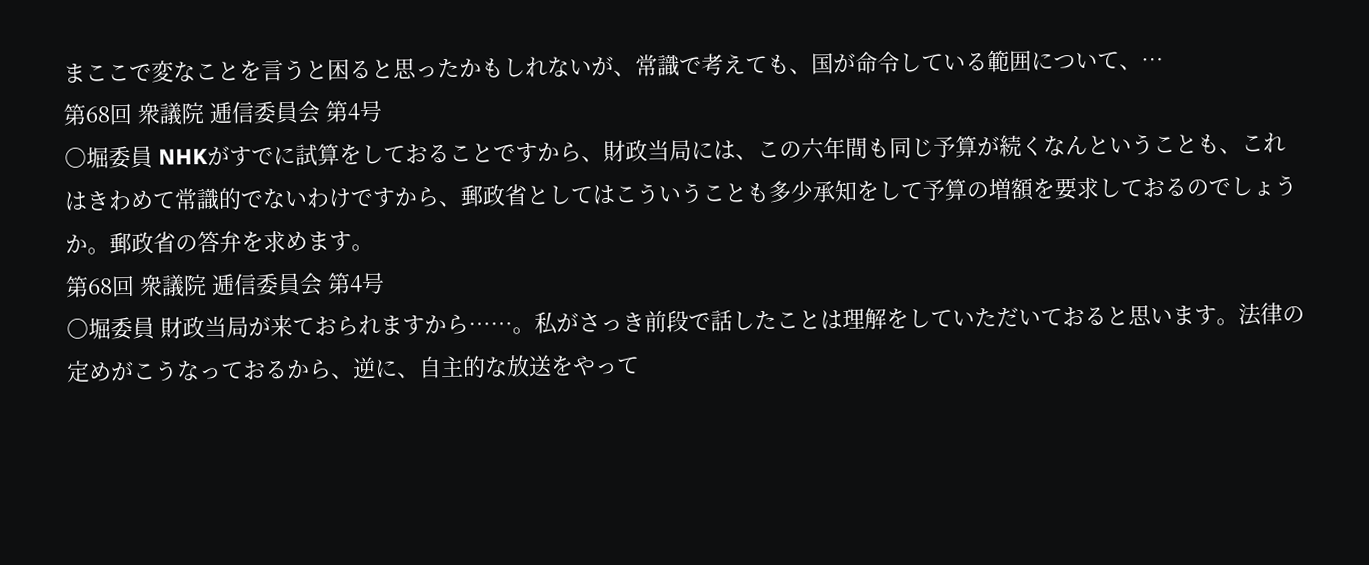まここで変なことを言うと困ると思ったかもしれないが、常識で考えても、国が命令している範囲について、…
第68回 衆議院 逓信委員会 第4号
○堀委員 NHKがすでに試算をしておることですから、財政当局には、この六年間も同じ予算が続くなんということも、これはきわめて常識的でないわけですから、郵政省としてはこういうことも多少承知をして予算の増額を要求しておるのでしょうか。郵政省の答弁を求めます。
第68回 衆議院 逓信委員会 第4号
○堀委員 財政当局が来ておられますから……。私がさっき前段で話したことは理解をしていただいておると思います。法律の定めがこうなっておるから、逆に、自主的な放送をやって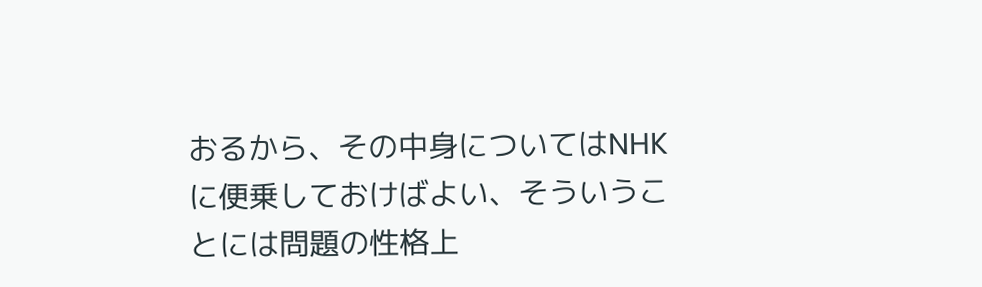おるから、その中身についてはNHKに便乗しておけばよい、そういうことには問題の性格上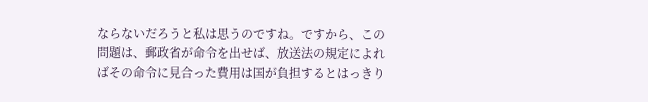ならないだろうと私は思うのですね。ですから、この問題は、郵政省が命令を出せば、放送法の規定によればその命令に見合った費用は国が負担するとはっきり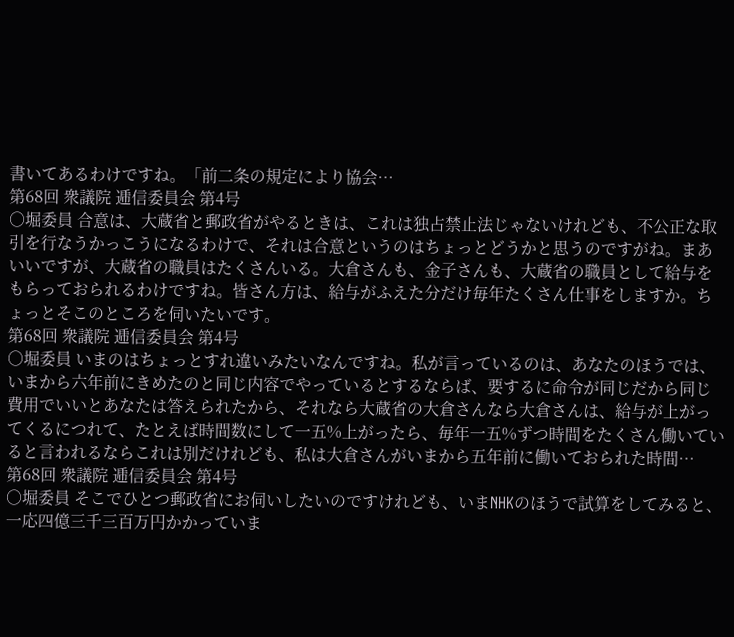書いてあるわけですね。「前二条の規定により協会…
第68回 衆議院 逓信委員会 第4号
○堀委員 合意は、大蔵省と郵政省がやるときは、これは独占禁止法じゃないけれども、不公正な取引を行なうかっこうになるわけで、それは合意というのはちょっとどうかと思うのですがね。まあいいですが、大蔵省の職員はたくさんいる。大倉さんも、金子さんも、大蔵省の職員として給与をもらっておられるわけですね。皆さん方は、給与がふえた分だけ毎年たくさん仕事をしますか。ちょっとそこのところを伺いたいです。
第68回 衆議院 逓信委員会 第4号
○堀委員 いまのはちょっとすれ違いみたいなんですね。私が言っているのは、あなたのほうでは、いまから六年前にきめたのと同じ内容でやっているとするならば、要するに命令が同じだから同じ費用でいいとあなたは答えられたから、それなら大蔵省の大倉さんなら大倉さんは、給与が上がってくるにつれて、たとえば時間数にして一五%上がったら、毎年一五%ずつ時間をたくさん働いていると言われるならこれは別だけれども、私は大倉さんがいまから五年前に働いておられた時間…
第68回 衆議院 逓信委員会 第4号
○堀委員 そこでひとつ郵政省にお伺いしたいのですけれども、いまNHKのほうで試算をしてみると、一応四億三千三百万円かかっていま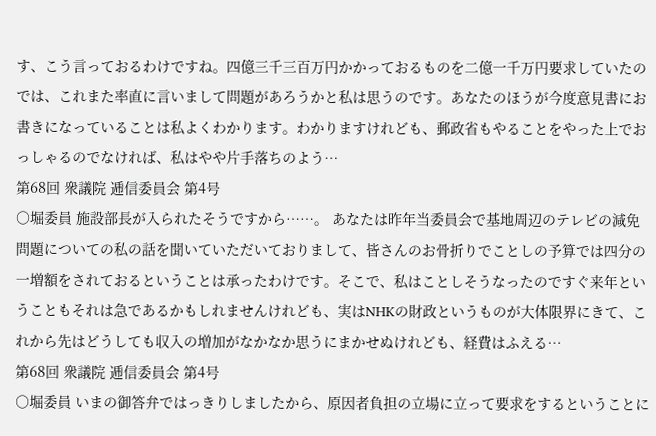す、こう言っておるわけですね。四億三千三百万円かかっておるものを二億一千万円要求していたのでは、これまた率直に言いまして問題があろうかと私は思うのです。あなたのほうが今度意見書にお書きになっていることは私よくわかります。わかりますけれども、郵政省もやることをやった上でおっしゃるのでなければ、私はやや片手落ちのよう…
第68回 衆議院 逓信委員会 第4号
○堀委員 施設部長が入られたそうですから……。 あなたは昨年当委員会で基地周辺のテレビの減免問題についての私の話を聞いていただいておりまして、皆さんのお骨折りでことしの予算では四分の一増額をされておるということは承ったわけです。そこで、私はことしそうなったのですぐ来年ということもそれは急であるかもしれませんけれども、実はNHKの財政というものが大体限界にきて、これから先はどうしても収入の増加がなかなか思うにまかせぬけれども、経費はふえる…
第68回 衆議院 逓信委員会 第4号
○堀委員 いまの御答弁ではっきりしましたから、原因者負担の立場に立って要求をするということに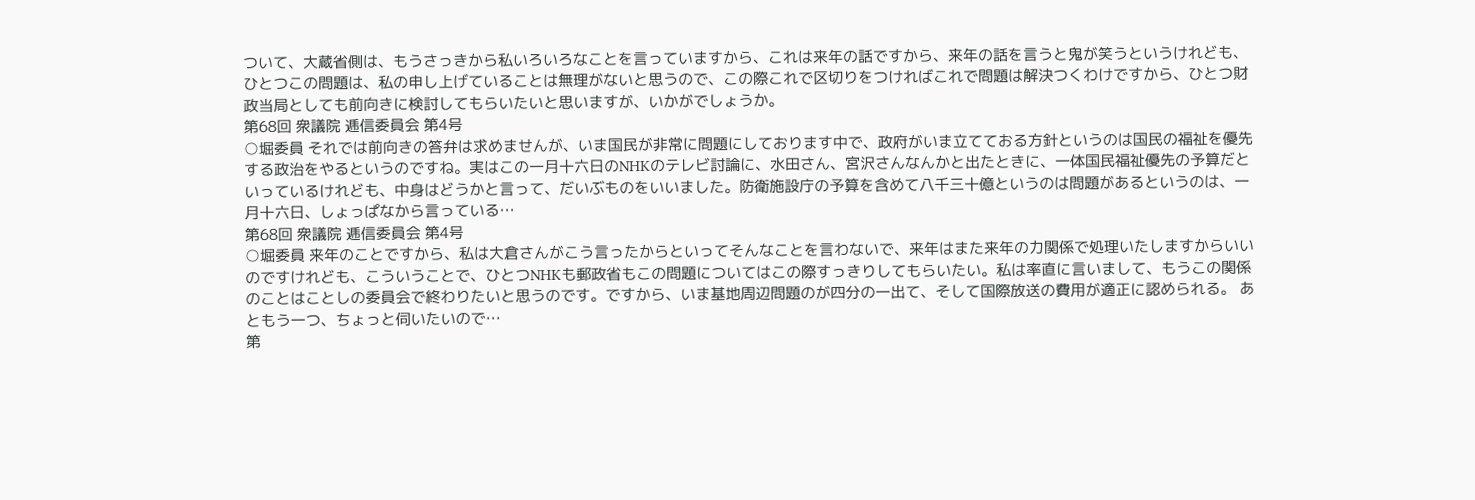ついて、大蔵省側は、もうさっきから私いろいろなことを言っていますから、これは来年の話ですから、来年の話を言うと鬼が笑うというけれども、ひとつこの問題は、私の申し上げていることは無理がないと思うので、この際これで区切りをつければこれで問題は解決つくわけですから、ひとつ財政当局としても前向きに検討してもらいたいと思いますが、いかがでしょうか。
第68回 衆議院 逓信委員会 第4号
○堀委員 それでは前向きの答弁は求めませんが、いま国民が非常に問題にしております中で、政府がいま立てておる方針というのは国民の福祉を優先する政治をやるというのですね。実はこの一月十六日のNHKのテレビ討論に、水田さん、宮沢さんなんかと出たときに、一体国民福祉優先の予算だといっているけれども、中身はどうかと言って、だいぶものをいいました。防衛施設庁の予算を含めて八千三十億というのは問題があるというのは、一月十六日、しょっぱなから言っている…
第68回 衆議院 逓信委員会 第4号
○堀委員 来年のことですから、私は大倉さんがこう言ったからといってそんなことを言わないで、来年はまた来年の力関係で処理いたしますからいいのですけれども、こういうことで、ひとつNHKも郵政省もこの問題についてはこの際すっきりしてもらいたい。私は率直に言いまして、もうこの関係のことはことしの委員会で終わりたいと思うのです。ですから、いま基地周辺問題のが四分の一出て、そして国際放送の費用が適正に認められる。 あともう一つ、ちょっと伺いたいので…
第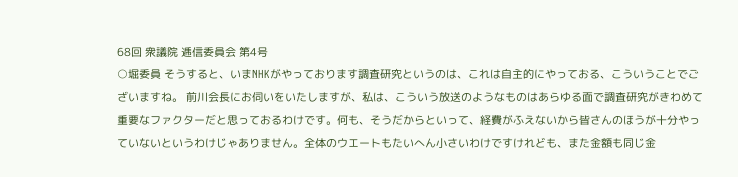68回 衆議院 逓信委員会 第4号
○堀委員 そうすると、いまNHKがやっております調査研究というのは、これは自主的にやっておる、こういうことでございますね。 前川会長にお伺いをいたしますが、私は、こういう放送のようなものはあらゆる面で調査研究がきわめて重要なファクターだと思っておるわけです。何も、そうだからといって、経費がふえないから皆さんのほうが十分やっていないというわけじゃありません。全体のウエートもたいへん小さいわけですけれども、また金額も同じ金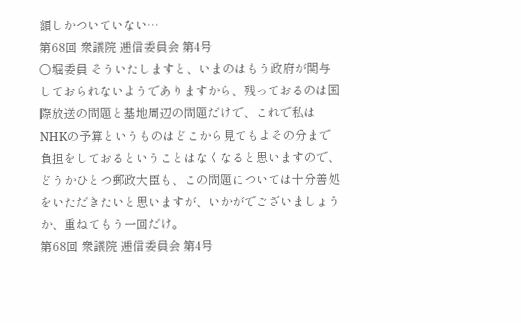額しかついていない…
第68回 衆議院 逓信委員会 第4号
○堀委員 そういたしますと、いまのはもう政府が関与しておられないようでありますから、残っておるのは国際放送の問題と基地周辺の問題だけで、これで私はNHKの予算というものはどこから見てもよその分まで負担をしておるということはなくなると思いますので、どうかひとつ郵政大臣も、この問題については十分善処をいただきたいと思いますが、いかがでございましょうか、重ねてもう一回だけ。
第68回 衆議院 逓信委員会 第4号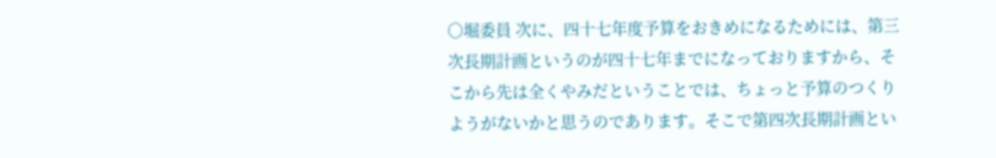○堀委員 次に、四十七年度予算をおきめになるためには、第三次長期計画というのが四十七年までになっておりますから、そこから先は全くやみだということでは、ちょっと予算のつくりようがないかと思うのであります。そこで第四次長期計画とい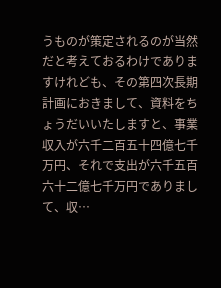うものが策定されるのが当然だと考えておるわけでありますけれども、その第四次長期計画におきまして、資料をちょうだいいたしますと、事業収入が六千二百五十四億七千万円、それで支出が六千五百六十二億七千万円でありまして、収…